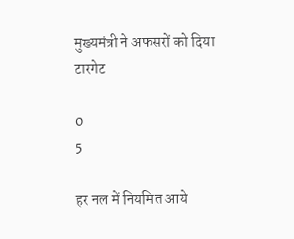मुख्यमंत्री ने अफसरों को दिया टारगेट

0
5

हर नल में नियमित आये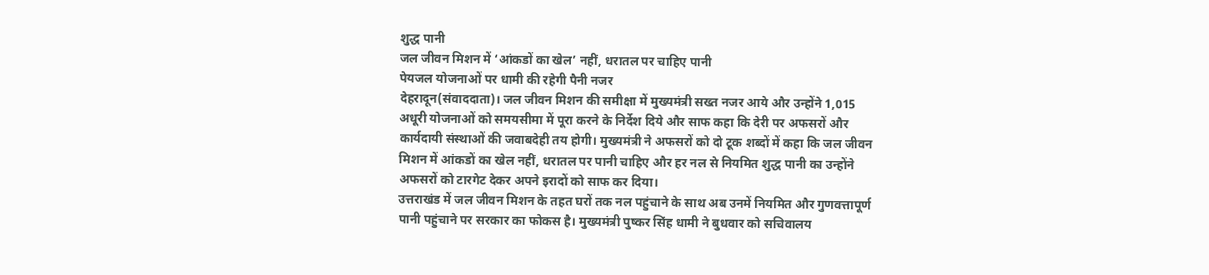शुद्ध पानी
जल जीवन मिशन में ‘आंकडों का खेल’ नहीं, धरातल पर चाहिए पानी
पेयजल योजनाओं पर धामी की रहेगी पैनी नजर
देहरादून(संवाददाता)। जल जीवन मिशन की समीक्षा में मुख्यमंत्री सख्त नजर आये और उन्होंने 1,015 अधूरी योजनाओं को समयसीमा में पूरा करने के निर्देश दिये और साफ कहा कि देरी पर अफसरों और कार्यदायी संस्थाओं की जवाबदेही तय होगी। मुख्यमंत्री ने अफसरों को दो टूक शब्दों में कहा कि जल जीवन मिशन में आंकडों का खेल नहीं, धरातल पर पानी चाहिए और हर नल से नियमित शुद्ध पानी का उन्होंने अफसरों को टारगेट देकर अपने इरादों को साफ कर दिया।
उत्तराखंड में जल जीवन मिशन के तहत घरों तक नल पहुंचाने के साथ अब उनमें नियमित और गुणवत्तापूर्ण पानी पहुंचाने पर सरकार का फोकस है। मुख्यमंत्री पुष्कर सिंह धामी ने बुधवार को सचिवालय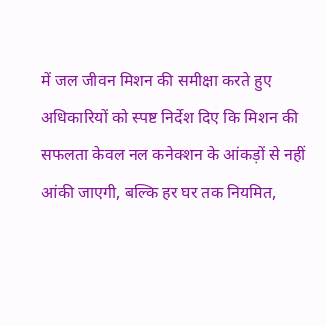में जल जीवन मिशन की समीक्षा करते हुए अधिकारियों को स्पष्ट निर्देश दिए कि मिशन की सफलता केवल नल कनेक्शन के आंकड़ों से नहीं आंकी जाएगी, बल्कि हर घर तक नियमित,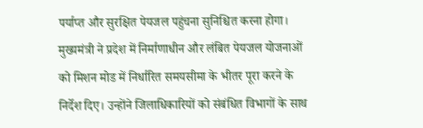पर्याप्त और सुरक्षित पेयजल पहुंचना सुनिश्चित करना होगा।
मुख्यमंत्री ने प्रदेश में निर्माणाधीन और लंबित पेयजल योजनाओं को मिशन मोड में निर्धारित समयसीमा के भीतर पूरा करने के निर्देश दिए। उन्होंने जिलाधिकारियों को संबंधित विभागों के साथ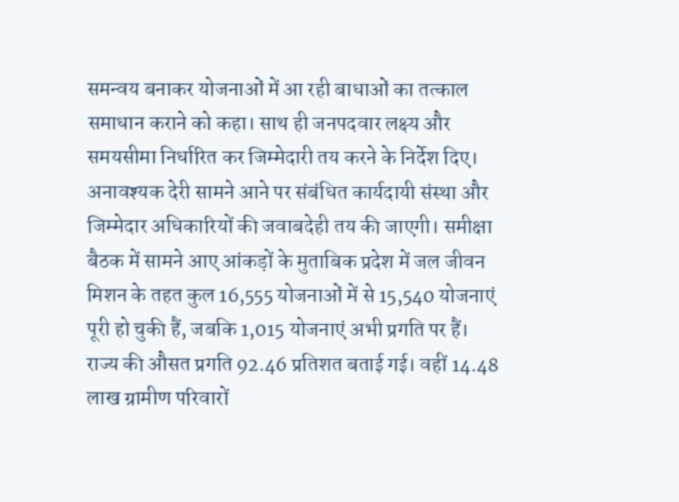समन्वय बनाकर योजनाओं में आ रही बाधाओं का तत्काल समाधान कराने को कहा। साथ ही जनपदवार लक्ष्य और समयसीमा निर्धारित कर जिम्मेदारी तय करने के निर्देश दिए। अनावश्यक देरी सामने आने पर संबंधित कार्यदायी संस्था और जिम्मेदार अधिकारियों की जवाबदेही तय की जाएगी। समीक्षा बैठक में सामने आए आंकड़ों के मुताबिक प्रदेश में जल जीवन मिशन के तहत कुल 16,555 योजनाओं में से 15,540 योजनाएं पूरी हो चुकी हैं, जबकि 1,015 योजनाएं अभी प्रगति पर हैं। राज्य की औसत प्रगति 92.46 प्रतिशत बताई गई। वहीं 14.48 लाख ग्रामीण परिवारों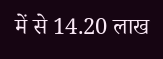में से 14.20 लाख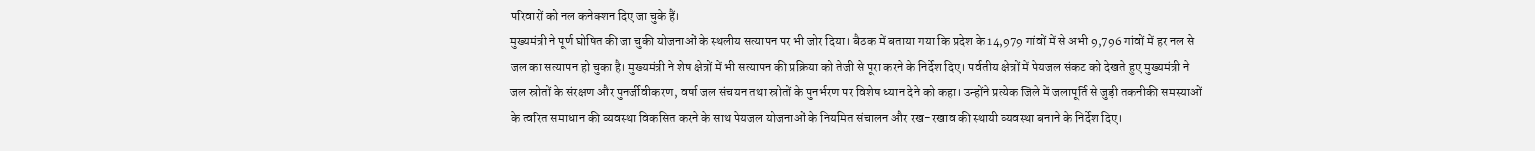परिवारों को नल कनेक्शन दिए जा चुके हैं।
मुख्यमंत्री ने पूर्ण घोषित की जा चुकी योजनाओं के स्थलीय सत्यापन पर भी जोर दिया। बैठक में बताया गया कि प्रदेश के 14,979 गांवों में से अभी 9,796 गांवों में हर नल से जल का सत्यापन हो चुका है। मुख्यमंत्री ने शेष क्षेत्रों में भी सत्यापन की प्रक्रिया को तेजी से पूरा करने के निर्देश दिए। पर्वतीय क्षेत्रों में पेयजल संकट को देखते हुए मुख्यमंत्री ने जल स्रोतों के संरक्षण और पुनर्जीवीकरण, वर्षा जल संचयन तथा स्रोतों के पुनर्भरण पर विशेष ध्यान देने को कहा। उन्होंने प्रत्येक जिले में जलापूर्ति से जुड़ी तकनीकी समस्याओं के त्वरित समाधान की व्यवस्था विकसित करने के साथ पेयजल योजनाओं के नियमित संचालन और रख-रखाव की स्थायी व्यवस्था बनाने के निर्देश दिए।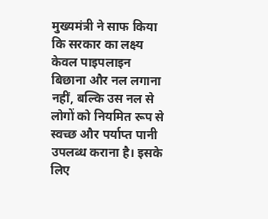मुख्यमंत्री ने साफ किया कि सरकार का लक्ष्य केवल पाइपलाइन बिछाना और नल लगाना नहीं, बल्कि उस नल से लोगों को नियमित रूप से स्वच्छ और पर्याप्त पानी उपलब्ध कराना है। इसके लिए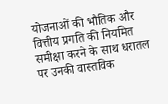योजनाओं की भौतिक और वित्तीय प्रगति की नियमित समीक्षा करने के साथ धरातल पर उनकी वास्तविक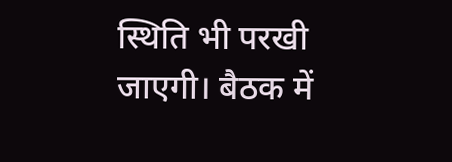स्थिति भी परखी जाएगी। बैठक में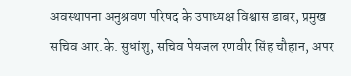अवस्थापना अनुश्रवण परिषद के उपाध्यक्ष विश्वास डाबर, प्रमुख सचिव आर.के. सुधांशु, सचिव पेयजल रणवीर सिंह चौहान, अपर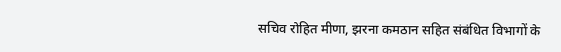सचिव रोहित मीणा, झरना कमठान सहित संबंधित विभागों के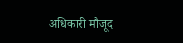अधिकारी मौजूद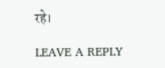रहे।

LEAVE A REPLY